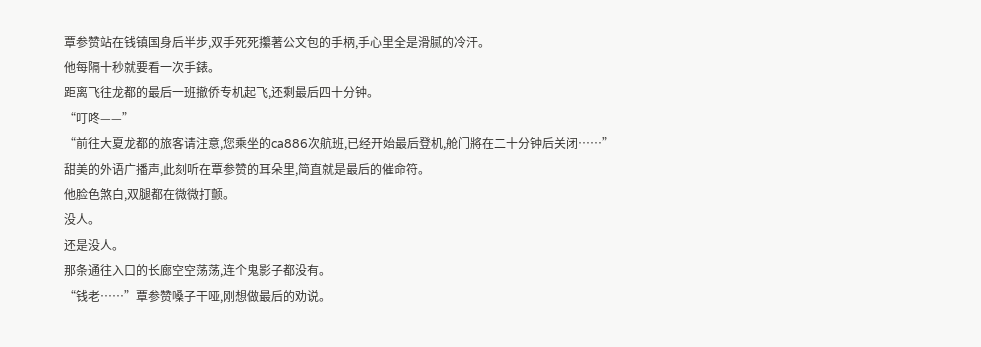覃参赞站在钱镇国身后半步,双手死死攥著公文包的手柄,手心里全是滑腻的冷汗。
他每隔十秒就要看一次手錶。
距离飞往龙都的最后一班撤侨专机起飞,还剩最后四十分钟。
“叮咚——”
“前往大夏龙都的旅客请注意,您乘坐的ca886次航班,已经开始最后登机,舱门將在二十分钟后关闭……”
甜美的外语广播声,此刻听在覃参赞的耳朵里,简直就是最后的催命符。
他脸色煞白,双腿都在微微打颤。
没人。
还是没人。
那条通往入口的长廊空空荡荡,连个鬼影子都没有。
“钱老……”覃参赞嗓子干哑,刚想做最后的劝说。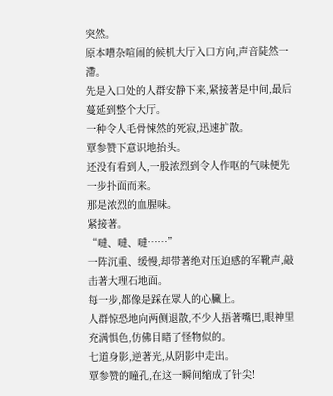突然。
原本嘈杂喧闹的候机大厅入口方向,声音陡然一滯。
先是入口处的人群安静下来,紧接著是中间,最后蔓延到整个大厅。
一种令人毛骨悚然的死寂,迅速扩散。
覃参赞下意识地抬头。
还没有看到人,一股浓烈到令人作呕的气味便先一步扑面而来。
那是浓烈的血腥味。
紧接著。
“噠、噠、噠……”
一阵沉重、缓慢,却带著绝对压迫感的军靴声,敲击著大理石地面。
每一步,都像是踩在眾人的心臟上。
人群惊恐地向两侧退散,不少人捂著嘴巴,眼神里充满惧色,仿佛目睹了怪物似的。
七道身影,逆著光,从阴影中走出。
覃参赞的瞳孔,在这一瞬间缩成了针尖!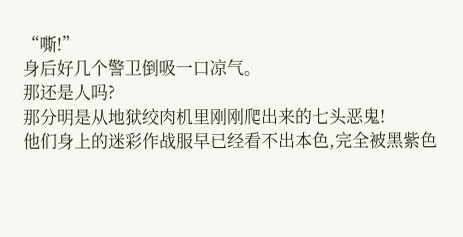“嘶!”
身后好几个警卫倒吸一口凉气。
那还是人吗?
那分明是从地狱绞肉机里刚刚爬出来的七头恶鬼!
他们身上的迷彩作战服早已经看不出本色,完全被黑紫色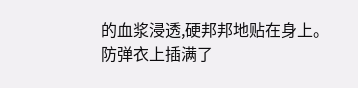的血浆浸透,硬邦邦地贴在身上。
防弹衣上插满了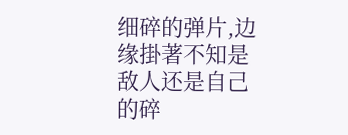细碎的弹片,边缘掛著不知是敌人还是自己的碎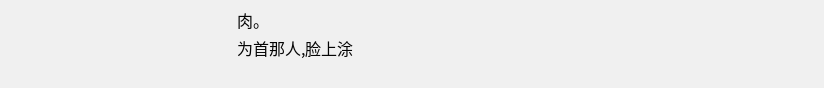肉。
为首那人,脸上涂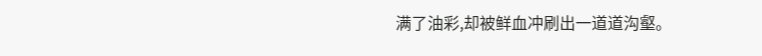满了油彩,却被鲜血冲刷出一道道沟壑。